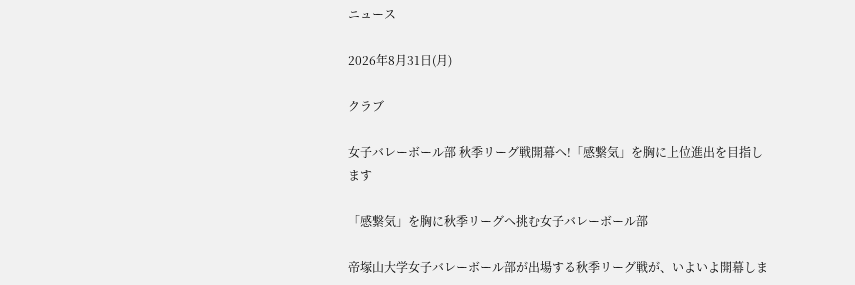ニュース

2026年8月31日(月)

クラブ

女子バレーボール部 秋季リーグ戦開幕へ!「感繋気」を胸に上位進出を目指します

「感繋気」を胸に秋季リーグへ挑む女子バレーボール部

帝塚山大学女子バレーボール部が出場する秋季リーグ戦が、いよいよ開幕しま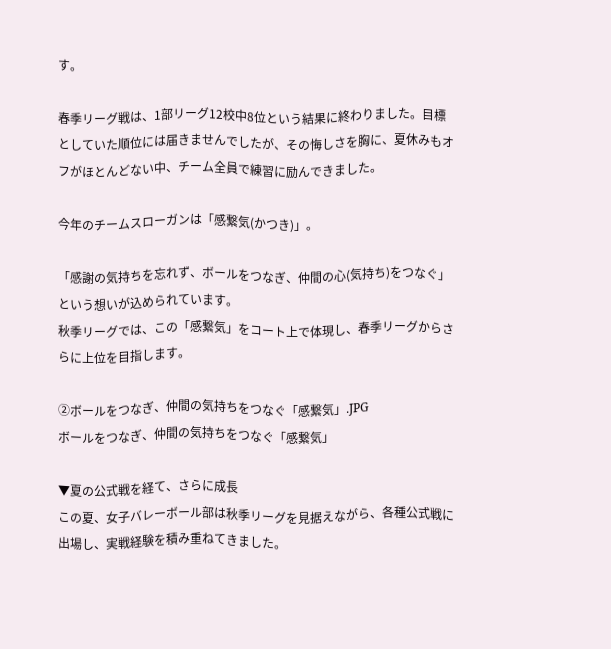す。

春季リーグ戦は、1部リーグ12校中8位という結果に終わりました。目標としていた順位には届きませんでしたが、その悔しさを胸に、夏休みもオフがほとんどない中、チーム全員で練習に励んできました。

今年のチームスローガンは「感繋気(かつき)」。

「感謝の気持ちを忘れず、ボールをつなぎ、仲間の心(気持ち)をつなぐ」という想いが込められています。
秋季リーグでは、この「感繋気」をコート上で体現し、春季リーグからさらに上位を目指します。

②ボールをつなぎ、仲間の気持ちをつなぐ「感繋気」.JPG
ボールをつなぎ、仲間の気持ちをつなぐ「感繋気」

▼夏の公式戦を経て、さらに成長
この夏、女子バレーボール部は秋季リーグを見据えながら、各種公式戦に出場し、実戦経験を積み重ねてきました。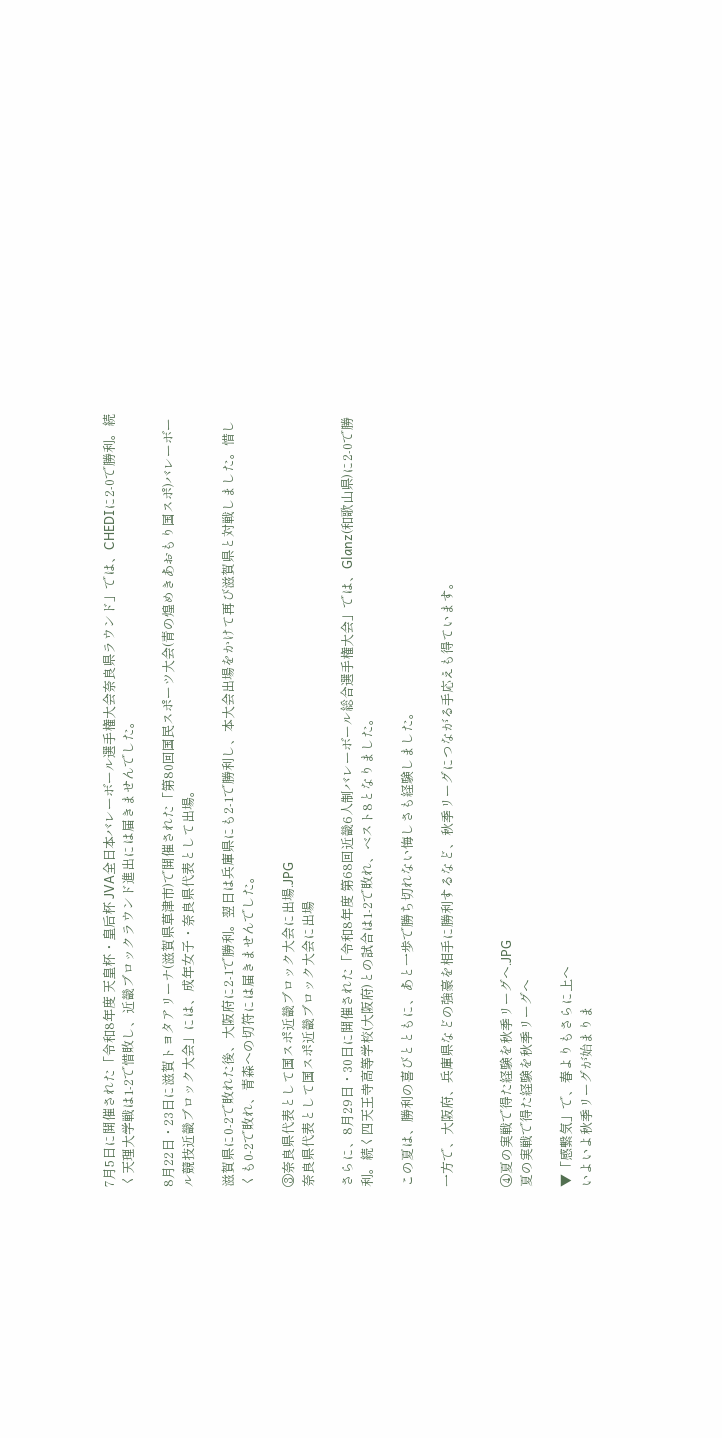7月5日に開催された「令和8年度 天皇杯・皇后杯 JVA全日本バレーボール選手権大会奈良県ラウンド」では、CHEDIに2-0で勝利。続く天理大学戦は1-2で惜敗し、近畿ブロックラウンド進出には届きませんでした。

8月22日・23日に滋賀トヨタアリーナ(滋賀県草津市)で開催された「第80回国民スポーツ大会(青の煌めきあおもり国スポ)バレーボール競技近畿ブロック大会」には、成年女子・奈良県代表として出場。

滋賀県に0-2で敗れた後、大阪府に2-1で勝利。翌日は兵庫県にも2-1で勝利し、本大会出場をかけて再び滋賀県と対戦しました。惜しくも0-2で敗れ、青森への切符には届きませんでした。

③奈良県代表として国スポ近畿ブロック大会に出場.JPG
奈良県代表として国スポ近畿ブロック大会に出場

さらに、8月29日・30日に開催された「令和8年度 第68回近畿6人制バレーボール総合選手権大会」では、Glanz(和歌山県)に2-0で勝利。続く四天王寺高等学校(大阪府)との試合は1-2で敗れ、ベスト8となりました。

この夏は、勝利の喜びとともに、あと一歩で勝ち切れない悔しさも経験しました。

一方で、大阪府、兵庫県などの強豪を相手に勝利するなど、秋季リーグにつながる手応えも得ています。


④夏の実戦で得た経験を秋季リーグへ.JPG
夏の実戦で得た経験を秋季リーグへ

▼「感繋気」で、春よりもさらに上へ
いよいよ秋季リーグが始まりま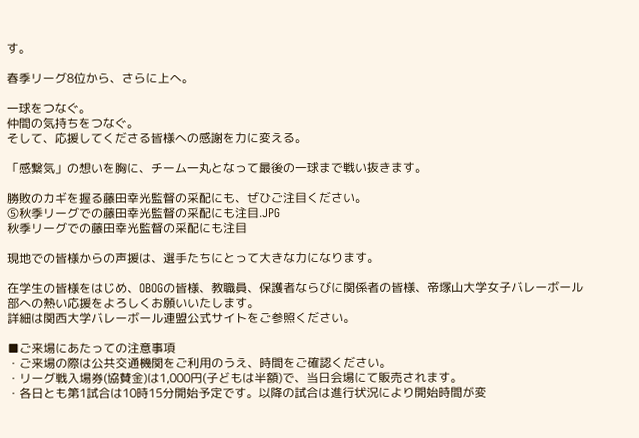す。

春季リーグ8位から、さらに上へ。

一球をつなぐ。
仲間の気持ちをつなぐ。
そして、応援してくださる皆様への感謝を力に変える。

「感繋気」の想いを胸に、チーム一丸となって最後の一球まで戦い抜きます。

勝敗のカギを握る藤田幸光監督の采配にも、ぜひご注目ください。
⑤秋季リーグでの藤田幸光監督の采配にも注目.JPG
秋季リーグでの藤田幸光監督の采配にも注目

現地での皆様からの声援は、選手たちにとって大きな力になります。

在学生の皆様をはじめ、OBOGの皆様、教職員、保護者ならびに関係者の皆様、帝塚山大学女子バレーボール部への熱い応援をよろしくお願いいたします。
詳細は関西大学バレーボール連盟公式サイトをご参照ください。

■ご来場にあたっての注意事項
・ご来場の際は公共交通機関をご利用のうえ、時間をご確認ください。
・リーグ戦入場券(協賛金)は1,000円(子どもは半額)で、当日会場にて販売されます。
・各日とも第1試合は10時15分開始予定です。以降の試合は進行状況により開始時間が変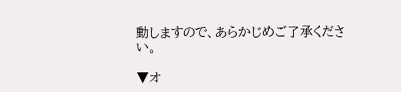動しますので、あらかじめご了承ください。

▼オ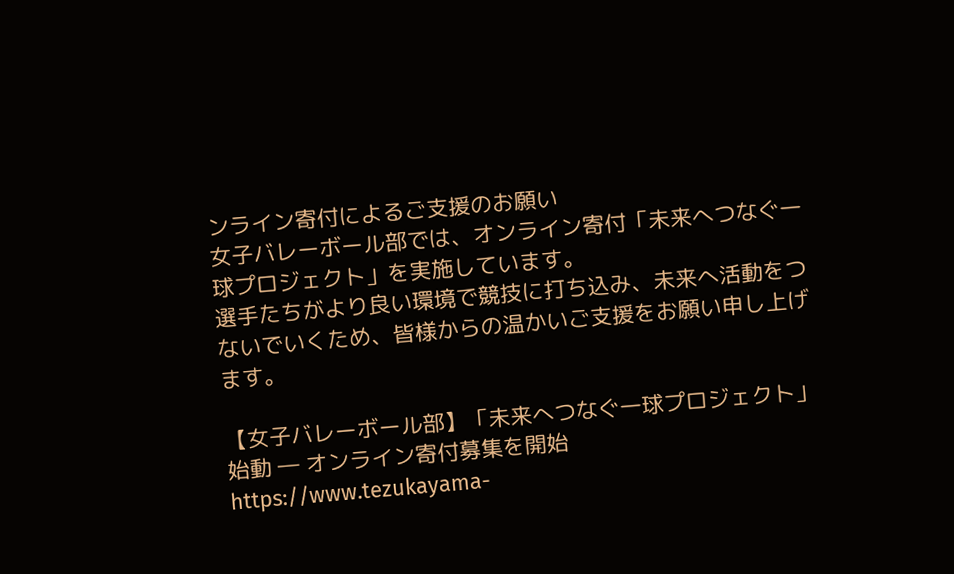ンライン寄付によるご支援のお願い
女子バレーボール部では、オンライン寄付「未来へつなぐ一球プロジェクト」を実施しています。
選手たちがより良い環境で競技に打ち込み、未来へ活動をつないでいくため、皆様からの温かいご支援をお願い申し上げます。

【女子バレーボール部】「未来へつなぐ一球プロジェクト」始動 ― オンライン寄付募集を開始
https://www.tezukayama-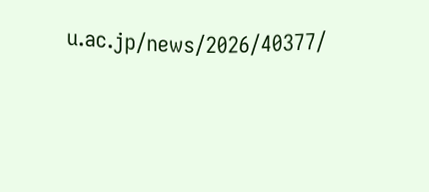u.ac.jp/news/2026/40377/